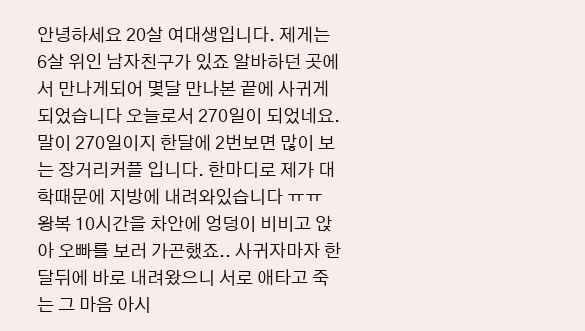안녕하세요 20살 여대생입니다. 제게는 6살 위인 남자친구가 있죠 알바하던 곳에서 만나게되어 몇달 만나본 끝에 사귀게 되었습니다 오늘로서 270일이 되었네요. 말이 270일이지 한달에 2번보면 많이 보는 장거리커플 입니다. 한마디로 제가 대학때문에 지방에 내려와있습니다 ㅠㅠ 왕복 10시간을 차안에 엉덩이 비비고 앉아 오빠를 보러 가곤했죠.. 사귀자마자 한달뒤에 바로 내려왔으니 서로 애타고 죽는 그 마음 아시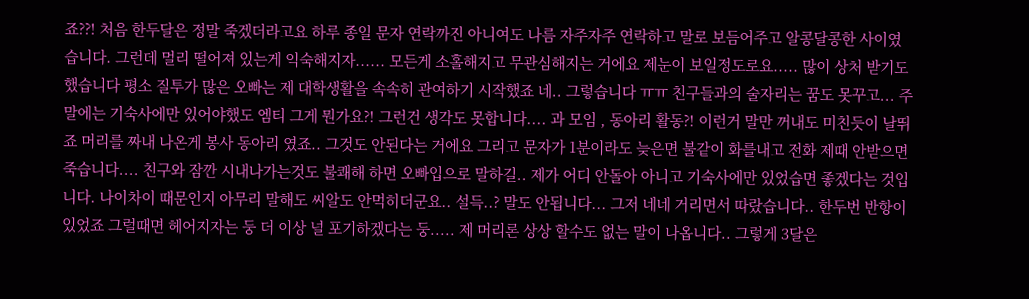죠??! 처음 한두달은 정말 죽겠더라고요 하루 종일 문자 연락까진 아니여도 나름 자주자주 연락하고 말로 보듬어주고 알콩달콩한 사이였습니다. 그런데 멀리 떨어져 있는게 익숙해지자...... 모든게 소홀해지고 무관심해지는 거에요 제눈이 보일정도로요..... 많이 상처 받기도 했습니다 평소 질투가 많은 오빠는 제 대학생활을 속속히 관여하기 시작했죠 네.. 그렇습니다 ㅠㅠ 친구들과의 술자리는 꿈도 못꾸고... 주말에는 기숙사에만 있어야했도 엠티 그게 뭔가요?! 그런건 생각도 못합니다.... 과 모임 , 동아리 활동?! 이런거 말만 꺼내도 미친듯이 날뛰죠 머리를 짜내 나온게 봉사 동아리 였죠.. 그것도 안된다는 거에요 그리고 문자가 1분이라도 늦은면 불같이 화를내고 전화 제때 안받으면 죽습니다.... 친구와 잠깐 시내나가는것도 불쾌해 하면 오빠입으로 말하길.. 제가 어디 안돌아 아니고 기숙사에만 있었습면 좋겠다는 것입니다. 나이차이 때문인지 아무리 말해도 씨알도 안먹히더군요.. 설득..? 말도 안됩니다... 그저 네네 거리면서 따랐습니다.. 한두번 반항이 있었죠 그럴때면 헤어지자는 둥 더 이상 널 포기하겠다는 둥..... 제 머리론 상상 할수도 없는 말이 나옵니다.. 그렇게 3달은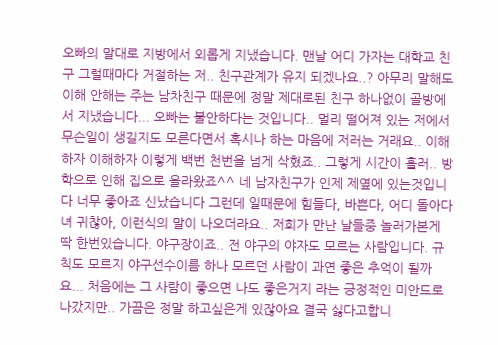오빠의 말대로 지방에서 외롭게 지냈습니다. 맨날 어디 가자는 대학교 친구 그럴때마다 거절하는 저.. 친구관계가 유지 되겠나요..? 아무리 말해도 이해 안해는 주는 남차친구 때문에 정말 제대로된 친구 하나없이 골방에서 지냈습니다... 오빠는 불안하다는 것입니다.. 멀리 떨어져 있는 저에서 무슨일이 생길지도 모른다면서 혹시나 하는 마음에 저러는 거래요.. 이해하자 이해하자 이렇게 백번 천번을 넘게 삭혔죠.. 그렇게 시간이 흘러.. 방학으로 인해 집으로 올라왔죠^^ 네 남자친구가 인제 제옆에 있는것입니다 너무 좋아죠 신났습니다 그런데 일때문에 힘들다, 바쁜다, 어디 돌아다녀 귀찮아, 이런식의 말이 나오더라요.. 저희가 만난 날들중 놀러가본게 딱 한번있습니다. 야구장이죠.. 전 야구의 야자도 모르는 사람입니다. 규칙도 모르지 야구선수이름 하나 모르던 사람이 과연 좋은 추억이 될까요... 처음에는 그 사람이 좋으면 나도 좋은거지 라는 긍정적인 미안드로 나갔지만.. 가끔은 정말 하고싶은게 있잖아요 결국 싫다고합니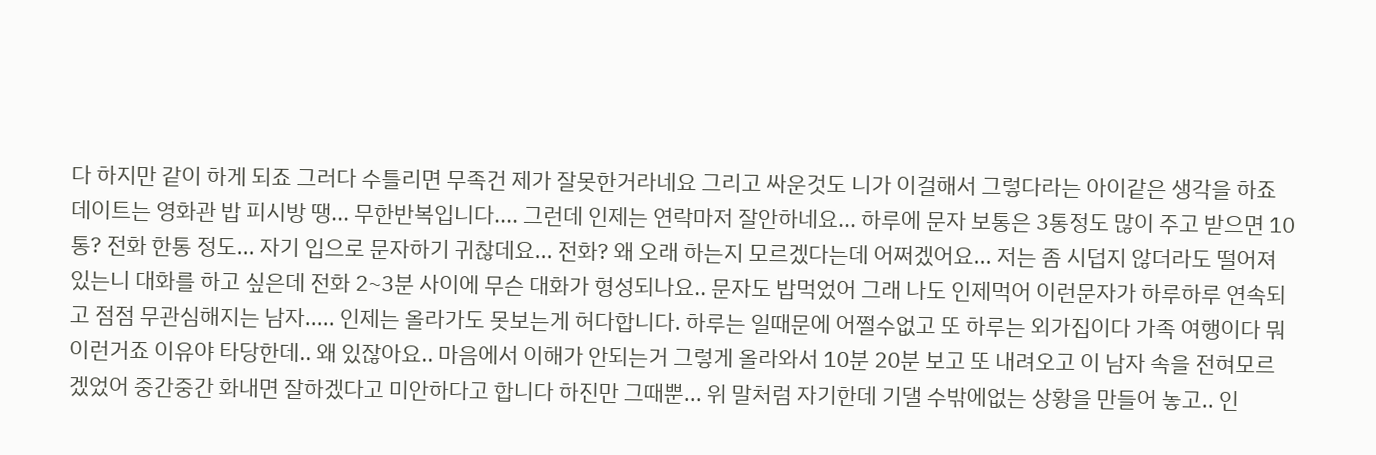다 하지만 같이 하게 되죠 그러다 수틀리면 무족건 제가 잘못한거라네요 그리고 싸운것도 니가 이걸해서 그렇다라는 아이같은 생각을 하죠 데이트는 영화관 밥 피시방 땡... 무한반복입니다.... 그런데 인제는 연락마저 잘안하네요... 하루에 문자 보통은 3통정도 많이 주고 받으면 10통? 전화 한통 정도... 자기 입으로 문자하기 귀찮데요... 전화? 왜 오래 하는지 모르겠다는데 어쩌겠어요... 저는 좀 시덥지 않더라도 떨어져있는니 대화를 하고 싶은데 전화 2~3분 사이에 무슨 대화가 형성되나요.. 문자도 밥먹었어 그래 나도 인제먹어 이런문자가 하루하루 연속되고 점점 무관심해지는 남자..... 인제는 올라가도 못보는게 허다합니다. 하루는 일때문에 어쩔수없고 또 하루는 외가집이다 가족 여행이다 뭐 이런거죠 이유야 타당한데.. 왜 있잖아요.. 마음에서 이해가 안되는거 그렇게 올라와서 10분 20분 보고 또 내려오고 이 남자 속을 전혀모르겠었어 중간중간 화내면 잘하겠다고 미안하다고 합니다 하진만 그때뿐... 위 말처럼 자기한데 기댈 수밖에없는 상황을 만들어 놓고.. 인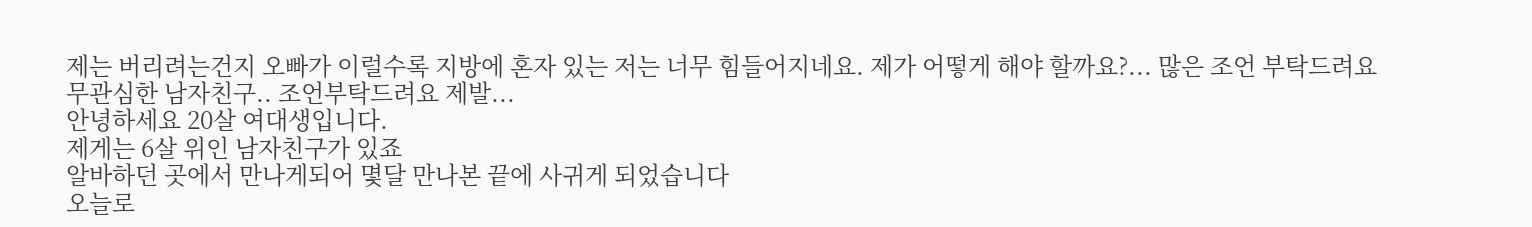제는 버리려는건지 오빠가 이럴수록 지방에 혼자 있는 저는 너무 힘들어지네요. 제가 어떻게 해야 할까요?... 많은 조언 부탁드려요
무관심한 남자친구.. 조언부탁드려요 제발...
안녕하세요 20살 여대생입니다.
제게는 6살 위인 남자친구가 있죠
알바하던 곳에서 만나게되어 몇달 만나본 끝에 사귀게 되었습니다
오늘로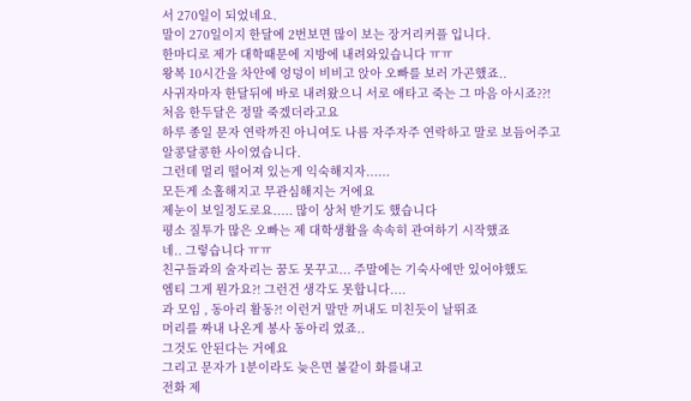서 270일이 되었네요.
말이 270일이지 한달에 2번보면 많이 보는 장거리커플 입니다.
한마디로 제가 대학때문에 지방에 내려와있습니다 ㅠㅠ
왕복 10시간을 차안에 엉덩이 비비고 앉아 오빠를 보러 가곤했죠..
사귀자마자 한달뒤에 바로 내려왔으니 서로 애타고 죽는 그 마음 아시죠??!
처음 한두달은 정말 죽겠더라고요
하루 종일 문자 연락까진 아니여도 나름 자주자주 연락하고 말로 보듬어주고
알콩달콩한 사이였습니다.
그런데 멀리 떨어져 있는게 익숙해지자......
모든게 소홀해지고 무관심해지는 거에요
제눈이 보일정도로요..... 많이 상처 받기도 했습니다
평소 질투가 많은 오빠는 제 대학생활을 속속히 관여하기 시작했죠
네.. 그렇습니다 ㅠㅠ
친구들과의 술자리는 꿈도 못꾸고... 주말에는 기숙사에만 있어야했도
엠티 그게 뭔가요?! 그런건 생각도 못합니다....
과 모임 , 동아리 활동?! 이런거 말만 꺼내도 미친듯이 날뛰죠
머리를 짜내 나온게 봉사 동아리 였죠..
그것도 안된다는 거에요
그리고 문자가 1분이라도 늦은면 불같이 화를내고
전화 제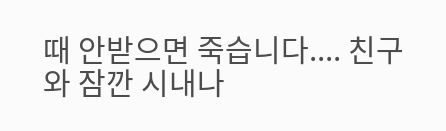때 안받으면 죽습니다.... 친구와 잠깐 시내나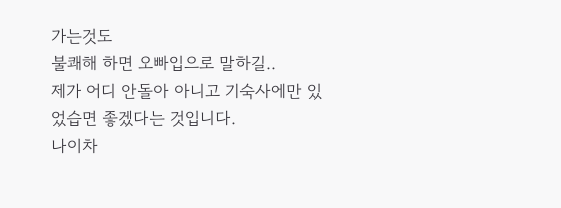가는것도
불쾌해 하면 오빠입으로 말하길..
제가 어디 안돌아 아니고 기숙사에만 있었습면 좋겠다는 것입니다.
나이차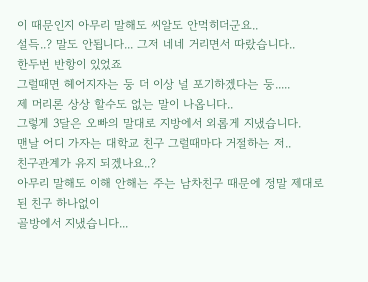이 때문인지 아무리 말해도 씨알도 안먹히더군요..
설득..? 말도 안됩니다... 그저 네네 거리면서 따랐습니다..
한두번 반항이 있었죠
그럴때면 헤어지자는 둥 더 이상 널 포기하겠다는 둥.....
제 머리론 상상 할수도 없는 말이 나옵니다..
그렇게 3달은 오빠의 말대로 지방에서 외롭게 지냈습니다.
맨날 어디 가자는 대학교 친구 그럴때마다 거절하는 저..
친구관계가 유지 되겠나요..?
아무리 말해도 이해 안해는 주는 남차친구 때문에 정말 제대로된 친구 하나없이
골방에서 지냈습니다...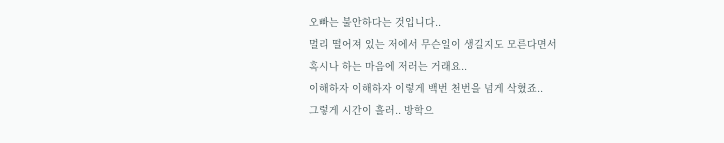오빠는 불안하다는 것입니다..
멀리 떨어져 있는 저에서 무슨일이 생길지도 모른다면서
혹시나 하는 마음에 저러는 거래요..
이해하자 이해하자 이렇게 백번 천번을 넘게 삭혔죠..
그렇게 시간이 흘러.. 방학으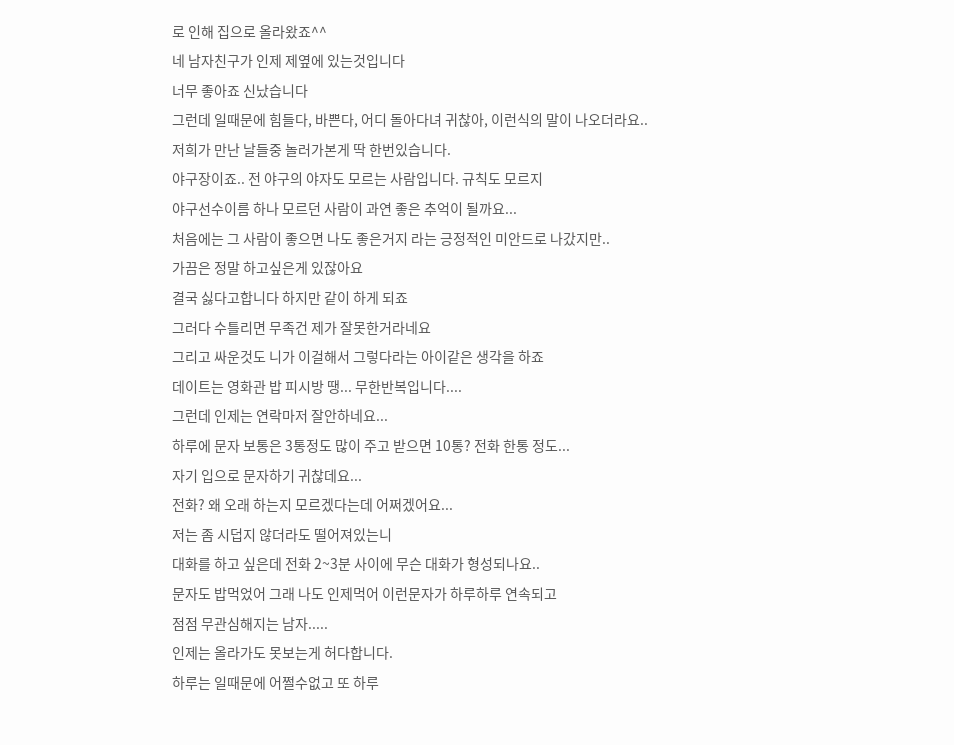로 인해 집으로 올라왔죠^^
네 남자친구가 인제 제옆에 있는것입니다
너무 좋아죠 신났습니다
그런데 일때문에 힘들다, 바쁜다, 어디 돌아다녀 귀찮아, 이런식의 말이 나오더라요..
저희가 만난 날들중 놀러가본게 딱 한번있습니다.
야구장이죠.. 전 야구의 야자도 모르는 사람입니다. 규칙도 모르지
야구선수이름 하나 모르던 사람이 과연 좋은 추억이 될까요...
처음에는 그 사람이 좋으면 나도 좋은거지 라는 긍정적인 미안드로 나갔지만..
가끔은 정말 하고싶은게 있잖아요
결국 싫다고합니다 하지만 같이 하게 되죠
그러다 수틀리면 무족건 제가 잘못한거라네요
그리고 싸운것도 니가 이걸해서 그렇다라는 아이같은 생각을 하죠
데이트는 영화관 밥 피시방 땡... 무한반복입니다....
그런데 인제는 연락마저 잘안하네요...
하루에 문자 보통은 3통정도 많이 주고 받으면 10통? 전화 한통 정도...
자기 입으로 문자하기 귀찮데요...
전화? 왜 오래 하는지 모르겠다는데 어쩌겠어요...
저는 좀 시덥지 않더라도 떨어져있는니
대화를 하고 싶은데 전화 2~3분 사이에 무슨 대화가 형성되나요..
문자도 밥먹었어 그래 나도 인제먹어 이런문자가 하루하루 연속되고
점점 무관심해지는 남자.....
인제는 올라가도 못보는게 허다합니다.
하루는 일때문에 어쩔수없고 또 하루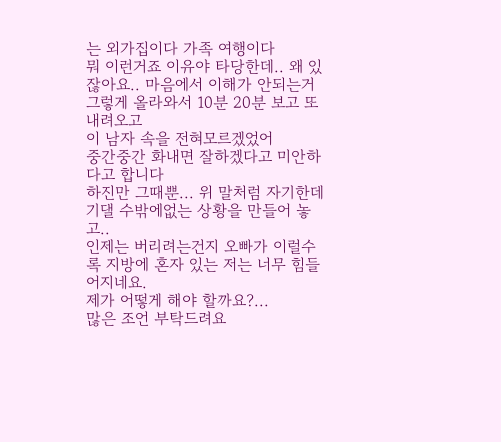는 외가집이다 가족 여행이다
뭐 이런거죠 이유야 타당한데.. 왜 있잖아요.. 마음에서 이해가 안되는거
그렇게 올라와서 10분 20분 보고 또 내려오고
이 남자 속을 전혀모르겠었어
중간중간 화내면 잘하겠다고 미안하다고 합니다
하진만 그때뿐... 위 말처럼 자기한데 기댈 수밖에없는 상황을 만들어 놓고..
인제는 버리려는건지 오빠가 이럴수록 지방에 혼자 있는 저는 너무 힘들어지네요.
제가 어떻게 해야 할까요?...
많은 조언 부탁드려요